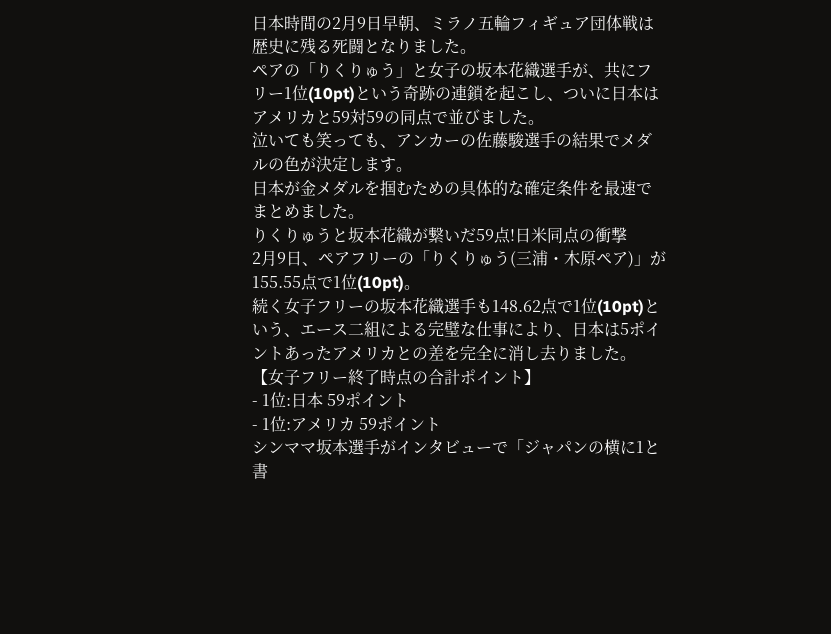日本時間の2月9日早朝、ミラノ五輪フィギュア団体戦は歴史に残る死闘となりました。
ペアの「りくりゅう」と女子の坂本花織選手が、共にフリー1位(10pt)という奇跡の連鎖を起こし、ついに日本はアメリカと59対59の同点で並びました。
泣いても笑っても、アンカーの佐藤駿選手の結果でメダルの色が決定します。
日本が金メダルを掴むための具体的な確定条件を最速でまとめました。
りくりゅうと坂本花織が繋いだ59点!日米同点の衝撃
2月9日、ペアフリーの「りくりゅう(三浦・木原ペア)」が155.55点で1位(10pt)。
続く女子フリーの坂本花織選手も148.62点で1位(10pt)という、エース二組による完璧な仕事により、日本は5ポイントあったアメリカとの差を完全に消し去りました。
【女子フリー終了時点の合計ポイント】
- 1位:日本 59ポイント
- 1位:アメリカ 59ポイント
シンママ坂本選手がインタビューで「ジャパンの横に1と書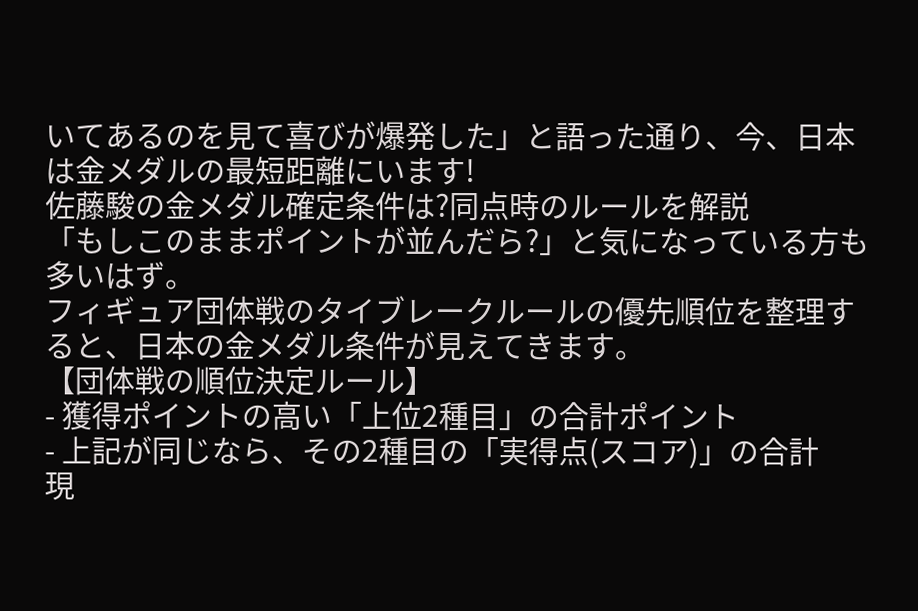いてあるのを見て喜びが爆発した」と語った通り、今、日本は金メダルの最短距離にいます!
佐藤駿の金メダル確定条件は?同点時のルールを解説
「もしこのままポイントが並んだら?」と気になっている方も多いはず。
フィギュア団体戦のタイブレークルールの優先順位を整理すると、日本の金メダル条件が見えてきます。
【団体戦の順位決定ルール】
- 獲得ポイントの高い「上位2種目」の合計ポイント
- 上記が同じなら、その2種目の「実得点(スコア)」の合計
現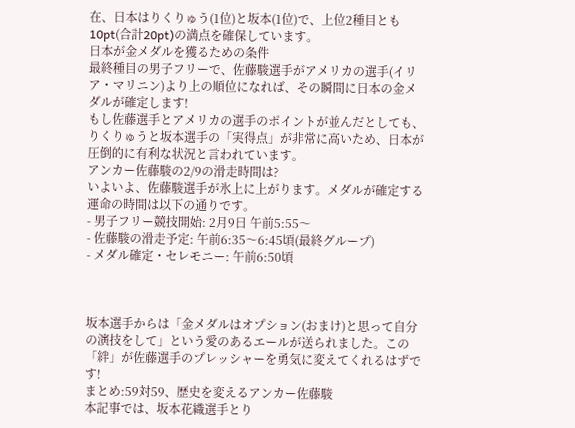在、日本はりくりゅう(1位)と坂本(1位)で、上位2種目とも10pt(合計20pt)の満点を確保しています。
日本が金メダルを獲るための条件
最終種目の男子フリーで、佐藤駿選手がアメリカの選手(イリア・マリニン)より上の順位になれば、その瞬間に日本の金メダルが確定します!
もし佐藤選手とアメリカの選手のポイントが並んだとしても、りくりゅうと坂本選手の「実得点」が非常に高いため、日本が圧倒的に有利な状況と言われています。
アンカー佐藤駿の2/9の滑走時間は?
いよいよ、佐藤駿選手が氷上に上がります。メダルが確定する運命の時間は以下の通りです。
- 男子フリー競技開始: 2月9日 午前5:55〜
- 佐藤駿の滑走予定: 午前6:35〜6:45頃(最終グループ)
- メダル確定・セレモニー: 午前6:50頃



坂本選手からは「金メダルはオプション(おまけ)と思って自分の演技をして」という愛のあるエールが送られました。この「絆」が佐藤選手のプレッシャーを勇気に変えてくれるはずです!
まとめ:59対59、歴史を変えるアンカー佐藤駿
本記事では、坂本花織選手とり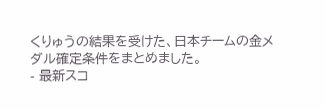くりゅうの結果を受けた、日本チームの金メダル確定条件をまとめました。
- 最新スコ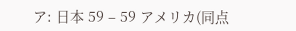ア: 日本 59 – 59 アメリカ(同点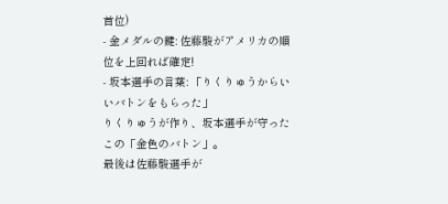首位)
- 金メダルの鍵: 佐藤駿がアメリカの順位を上回れば確定!
- 坂本選手の言葉: 「りくりゅうからいいバトンをもらった」
りくりゅうが作り、坂本選手が守ったこの「金色のバトン」。
最後は佐藤駿選手が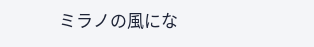ミラノの風にな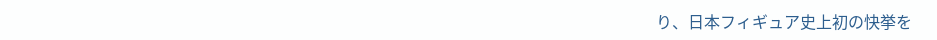り、日本フィギュア史上初の快挙を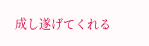成し遂げてくれる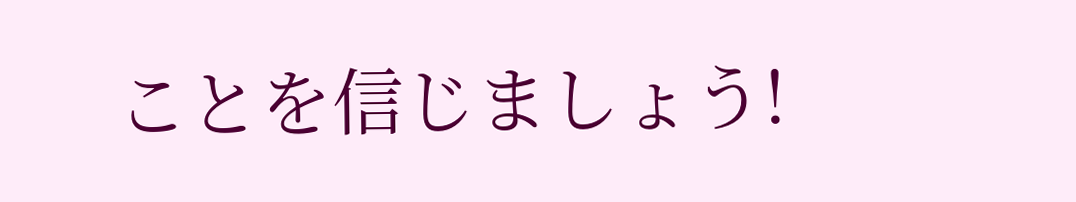ことを信じましょう!